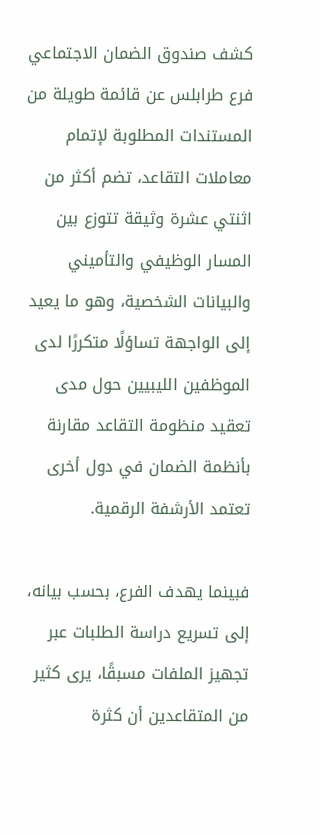كشف صندوق الضمان الاجتماعي فرع طرابلس عن قائمة طويلة من المستندات المطلوبة لإتمام معاملات التقاعد، تضم أكثر من اثنتي عشرة وثيقة تتوزع بين المسار الوظيفي والتأميني والبيانات الشخصية، وهو ما يعيد إلى الواجهة تساؤلًا متكررًا لدى الموظفين الليبيين حول مدى تعقيد منظومة التقاعد مقارنة بأنظمة الضمان في دول أخرى تعتمد الأرشفة الرقمية.

فبينما يهدف الفرع، بحسب بيانه، إلى تسريع دراسة الطلبات عبر تجهيز الملفات مسبقًا، يرى كثير من المتقاعدين أن كثرة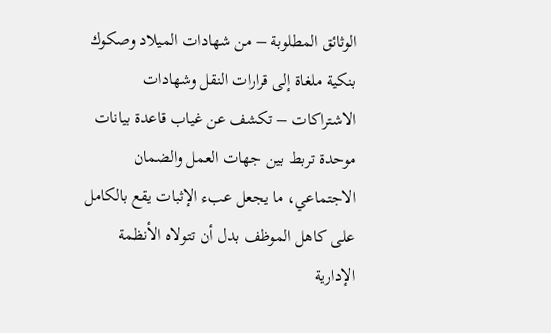الوثائق المطلوبة – من شهادات الميلاد وصكوك بنكية ملغاة إلى قرارات النقل وشهادات الاشتراكات – تكشف عن غياب قاعدة بيانات موحدة تربط بين جهات العمل والضمان الاجتماعي، ما يجعل عبء الإثبات يقع بالكامل على كاهل الموظف بدل أن تتولاه الأنظمة الإدارية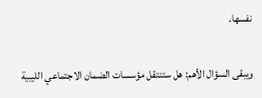نفسها.

ويبقى السؤال الأهم: هل ستنتقل مؤسسات الضمان الاجتماعي الليبية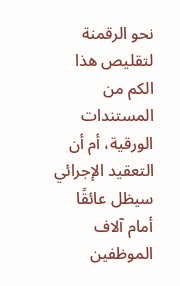نحو الرقمنة لتقليص هذا الكم من المستندات الورقية، أم أن التعقيد الإجرائي سيظل عائقًا أمام آلاف الموظفين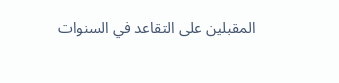المقبلين على التقاعد في السنوات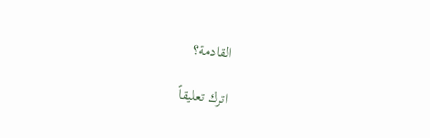القادمة؟

اترك تعليقاً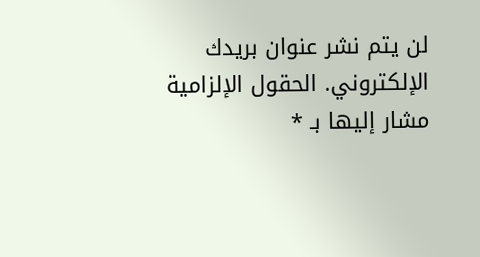لن يتم نشر عنوان بريدك الإلكتروني. الحقول الإلزامية مشار إليها بـ *